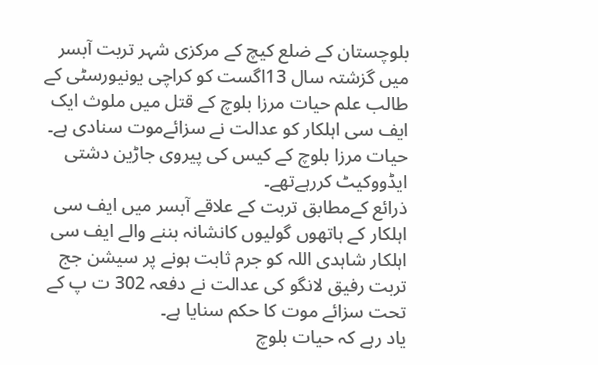بلوچستان کے ضلع کیچ کے مرکزی شہر تربت آبسر میں گزشتہ سال 13اگست کو کراچی یونیورسٹی کے طالب علم حیات مرزا بلوچ کے قتل میں ملوث ایک ایف سی اہلکار کو عدالت نے سزائےموت سنادی ہے۔
حیات مرزا بلوچ کے کیس کی پیروی جاڑین دشتی ایڈووکیٹ کررہےتھے۔
ذرائع کےمطابق تربت کے علاقے آبسر میں ایف سی اہلکار کے ہاتھوں گولیوں کانشانہ بننے والے ایف سی اہلکار شاہدی اللہ کو جرم ثابت ہونے پر سیشن جج تربت رفیق لانگو کی عدالت نے دفعہ 302 ت پ کے تحت سزائے موت کا حکم سنایا ہے۔
یاد رہے کہ حیات بلوچ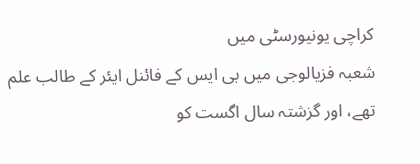کراچی یونیورسٹی میں
شعبہ فزیالوجی میں بی ایس کے فائنل ایئر کے طالب علم تھے، اور گزشتہ سال اگست کو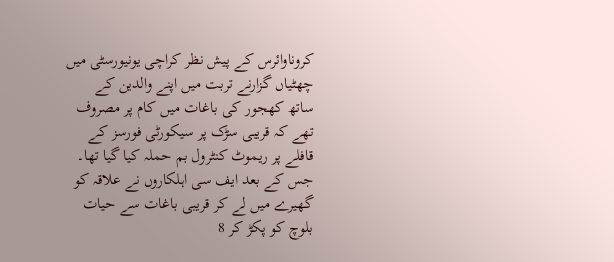کروناوائرس کے پیش نظر کراچی یونیورسٹی میں چھٹیاں گزارنے تربت میں اپنے والدین کے ساتھ کھجور کی باغات میں کام پر مصروف تھے کہ قریبی سڑک پر سیکورٹی فورسز کے قافلے پر ریموٹ کنٹرول بم حملہ کیا گیا تھا۔
جس کے بعد ایف سی اہلکاروں نے علاقہ کو گھیرے میں لے کر قریبی باغات سے حیات بلوچ کو پکڑ کر 8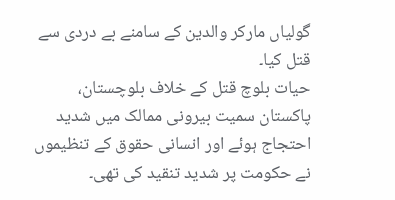گولیاں مارکر والدین کے سامنے بے دردی سے قتل کیا۔
حیات بلوچ قتل کے خلاف بلوچستان، پاکستان سمیت بیرونی ممالک میں شدید احتجاج ہوئے اور انسانی حقوق کے تنظیموں نے حکومت پر شدید تنقید کی تھی۔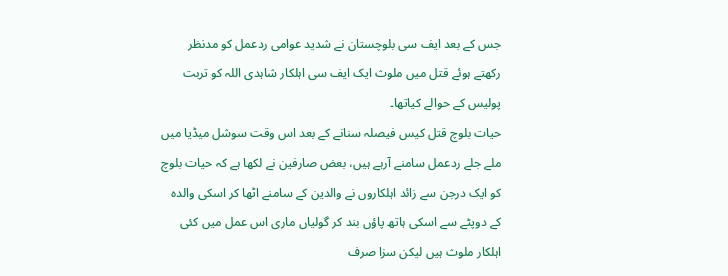جس کے بعد ایف سی بلوچستان نے شدید عوامی ردعمل کو مدنظر رکھتے ہوئے قتل میں ملوث ایک ایف سی اہلکار شاہدی اللہ کو تربت پولیس کے حوالے کیاتھا۔
حیات بلوچ قتل کیس فیصلہ سنانے کے بعد اس وقت سوشل میڈیا میں ملے جلے ردعمل سامنے آرہے ہیں، بعض صارفین نے لکھا ہے کہ حیات بلوچ کو ایک درجن سے زائد اہلکاروں نے والدین کے سامنے اٹھا کر اسکی والدہ کے دوپٹے سے اسکی ہاتھ پاؤں بند کر گولیاں ماری اس عمل میں کئی اہلکار ملوث ہیں لیکن سزا صرف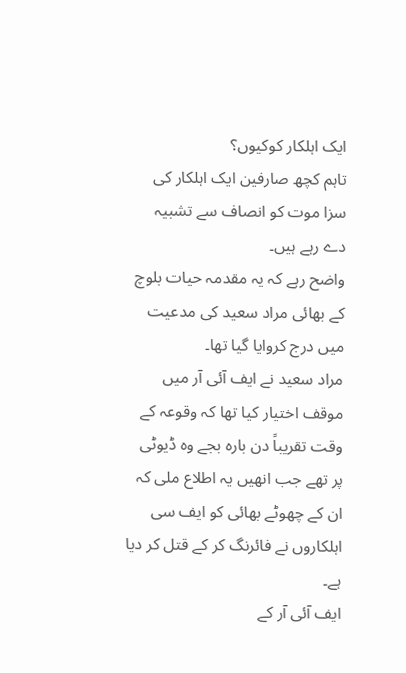ایک اہلکار کوکیوں؟
تاہم کچھ صارفین ایک اہلکار کی سزا موت کو انصاف سے تشبیہ دے رہے ہیں۔
واضح رہے کہ یہ مقدمہ حیات بلوچ کے بھائی مراد سعید کی مدعیت میں درج کروایا گیا تھا۔
مراد سعید نے ایف آئی آر میں موقف اختیار کیا تھا کہ وقوعہ کے وقت تقریباً دن بارہ بجے وہ ڈیوٹی پر تھے جب انھیں یہ اطلاع ملی کہ ان کے چھوٹے بھائی کو ایف سی اہلکاروں نے فائرنگ کر کے قتل کر دیا ہے۔
ایف آئی آر کے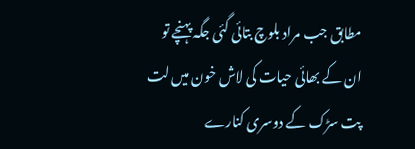مطابق جب مراد بلوچ بتائی گئی جگہ پہنچے تو ان کے بھائی حیات کی لاش خون میں لت پت سڑک کے دوسری کنارے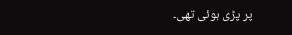پر پڑی ہوئی تھی۔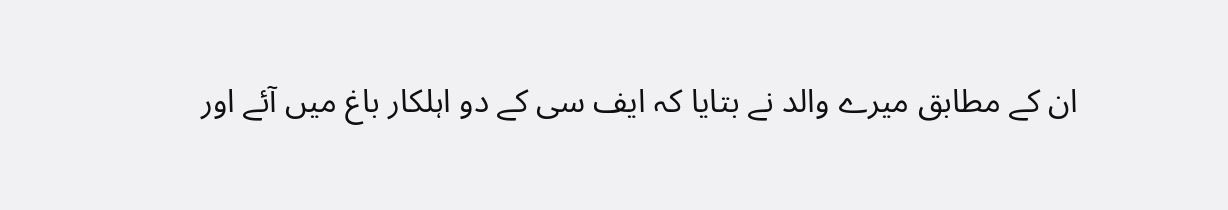ان کے مطابق میرے والد نے بتایا کہ ایف سی کے دو اہلکار باغ میں آئے اور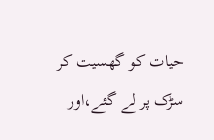حیات کو گھسیت کر سڑک پر لے گئے،اور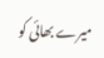میرے بھائی کو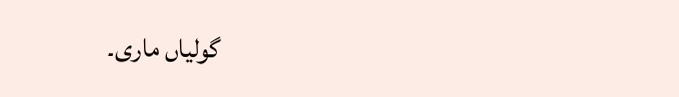گولیاں ماری۔